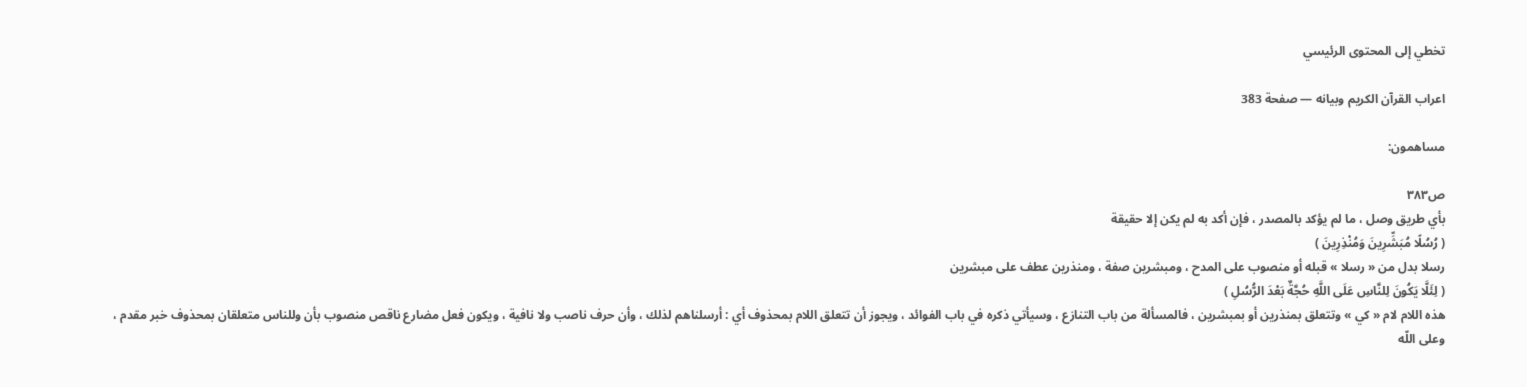تخطي إلى المحتوى الرئيسي

اعراب القرآن الكريم وبيانه — صفحة 383

مساهمون:

ص٣٨٣
بأي طريق وصل ، ما لم يؤكد بالمصدر ، فإن أكد به لم يكن إلا حقيقة
( رُسُلًا مُبَشِّرِينَ وَمُنْذِرِينَ )
رسلا بدل من « رسلا » قبله أو منصوب على المدح ، ومبشرين صفة ، ومنذرين عطف على مبشرين
( لِئَلَّا يَكُونَ لِلنَّاسِ عَلَى اللَّهِ حُجَّةٌ بَعْدَ الرُّسُلِ )
هذه اللام لام « كي » وتتعلق بمنذرين أو بمبشرين ، فالمسألة من باب التنازع ، وسيأتي ذكره في باب الفوائد ، ويجوز أن تتعلق اللام بمحذوف أي : أرسلناهم لذلك ، وأن حرف ناصب ولا نافية ، ويكون فعل مضارع ناقص منصوب بأن وللناس متعلقان بمحذوف خبر مقدم ، وعلى اللّه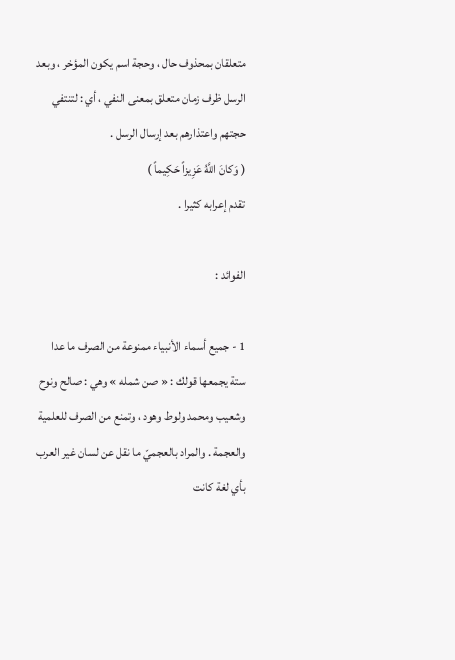متعلقان بمحذوف حال ، وحجة اسم يكون المؤخر ، وبعد الرسل ظرف زمان متعلق بمعنى النفي ، أي : لتنتفي حجتهم واعتذارهم بعد إرسال الرسل .
( وَكانَ اللَّهُ عَزِيزاً حَكِيماً )
تقدم إعرابه كثيرا .

الفوائد :

1 - جميع أسماء الأنبياء ممنوعة من الصرف ما عدا ستة يجمعها قولك : « صن شمله » وهي : صالح ونوح وشعيب ومحمد ولوط وهود ، وتمنع من الصرف للعلمية والعجمة . والمراد بالعجميّ ما نقل عن لسان غير العرب بأي لغة كانت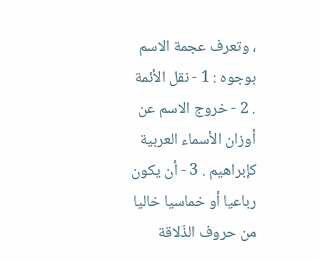، وتعرف عجمة الاسم بوجوه : 1 - نقل الأئمة . 2 - خروج الاسم عن أوزان الأسماء العربية كإبراهيم . 3 - أن يكون رباعيا أو خماسيا خاليا من حروف الذّلاقة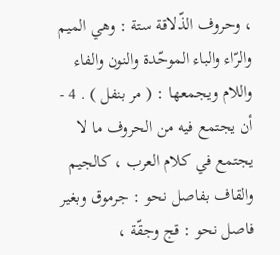، وحروف الذّلاقة ستة : وهي الميم والرّاء والباء الموحّدة والنون والفاء واللام ويجمعها : ( مر بنفل ) . 4 - أن يجتمع فيه من الحروف ما لا يجتمع في كلام العرب ، كالجيم والقاف بفاصل نحو : جرموق وبغير فاصل نحو : قج وجقّة ،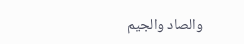والصاد والجيم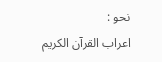نحو :
اعراب القرآن الكريم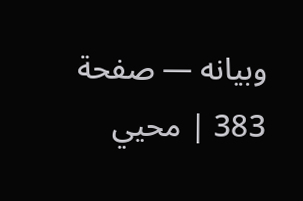وبيانه — صفحة 383 | محيي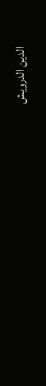الدين الدرويش